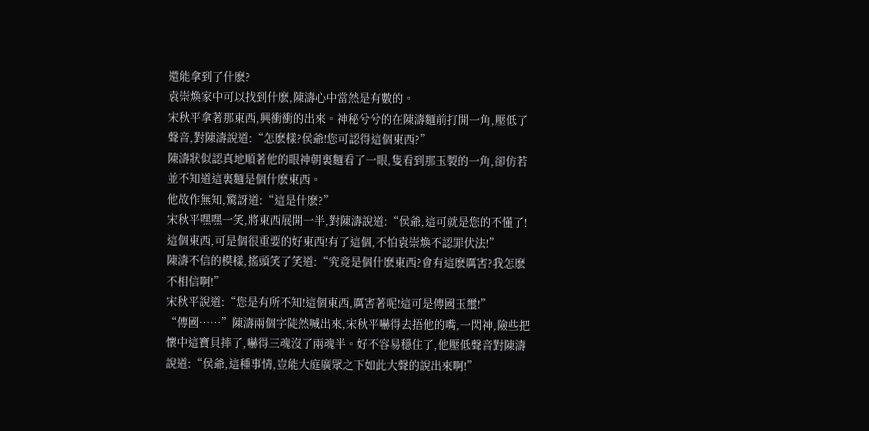還能拿到了什麽?
袁崇煥家中可以找到什麽,陳濤心中當然是有數的。
宋秋平拿著那東西,興衝衝的出來。神秘兮兮的在陳濤麵前打開一角,壓低了聲音,對陳濤說道:“怎麽樣?侯爺!您可認得這個東西?”
陳濤狀似認真地順著他的眼神朝裏麵看了一眼,隻看到那玉製的一角,卻仿若並不知道這裏麵是個什麽東西。
他故作無知,驚訝道:“這是什麽?”
宋秋平嘿嘿一笑,將東西展開一半,對陳濤說道:“侯爺,這可就是您的不懂了!這個東西,可是個很重要的好東西!有了這個,不怕袁崇煥不認罪伏法!”
陳濤不信的模樣,搖頭笑了笑道:“究竟是個什麽東西?會有這麽厲害?我怎麽不相信啊!”
宋秋平說道:“您是有所不知!這個東西,厲害著呢!這可是傳國玉璽!”
“傳國……”陳濤兩個字陡然喊出來,宋秋平嚇得去捂他的嘴,一閃神,險些把懷中這寶貝摔了,嚇得三魂沒了兩魂半。好不容易穩住了,他壓低聲音對陳濤說道:“侯爺,這種事情,豈能大庭廣眾之下如此大聲的說出來啊!”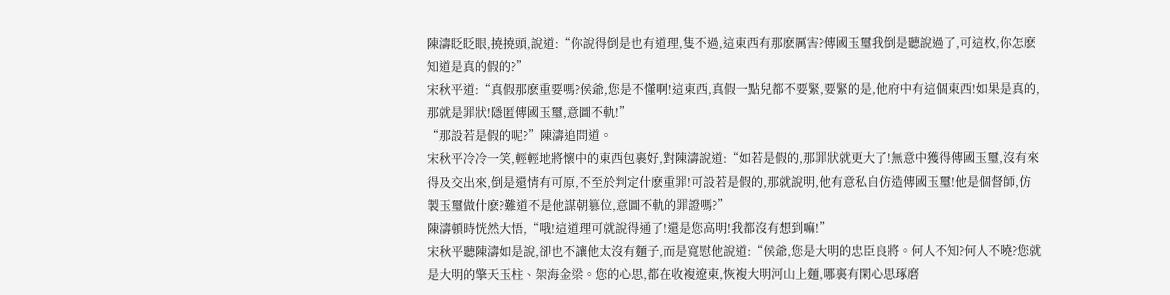陳濤眨眨眼,撓撓頭,說道:“你說得倒是也有道理,隻不過,這東西有那麽厲害?傳國玉璽我倒是聽說過了,可這枚,你怎麽知道是真的假的?”
宋秋平道:“真假那麽重要嗎?侯爺,您是不懂啊!這東西,真假一點兒都不要緊,要緊的是,他府中有這個東西!如果是真的,那就是罪狀!隱匿傳國玉璽,意圖不軌!”
“那設若是假的呢?”陳濤追問道。
宋秋平冷冷一笑,輕輕地將懷中的東西包裹好,對陳濤說道:“如若是假的,那罪狀就更大了!無意中獲得傳國玉璽,沒有來得及交出來,倒是還情有可原,不至於判定什麽重罪!可設若是假的,那就說明,他有意私自仿造傳國玉璽!他是個督師,仿製玉璽做什麽?難道不是他謀朝篡位,意圖不軌的罪證嗎?”
陳濤頓時恍然大悟,“哦!這道理可就說得通了!還是您高明!我都沒有想到嘛!”
宋秋平聽陳濤如是說,卻也不讓他太沒有麵子,而是寬慰他說道:“侯爺,您是大明的忠臣良將。何人不知?何人不曉?您就是大明的擎天玉柱、架海金梁。您的心思,都在收複遼東,恢複大明河山上麵,哪裏有閑心思琢磨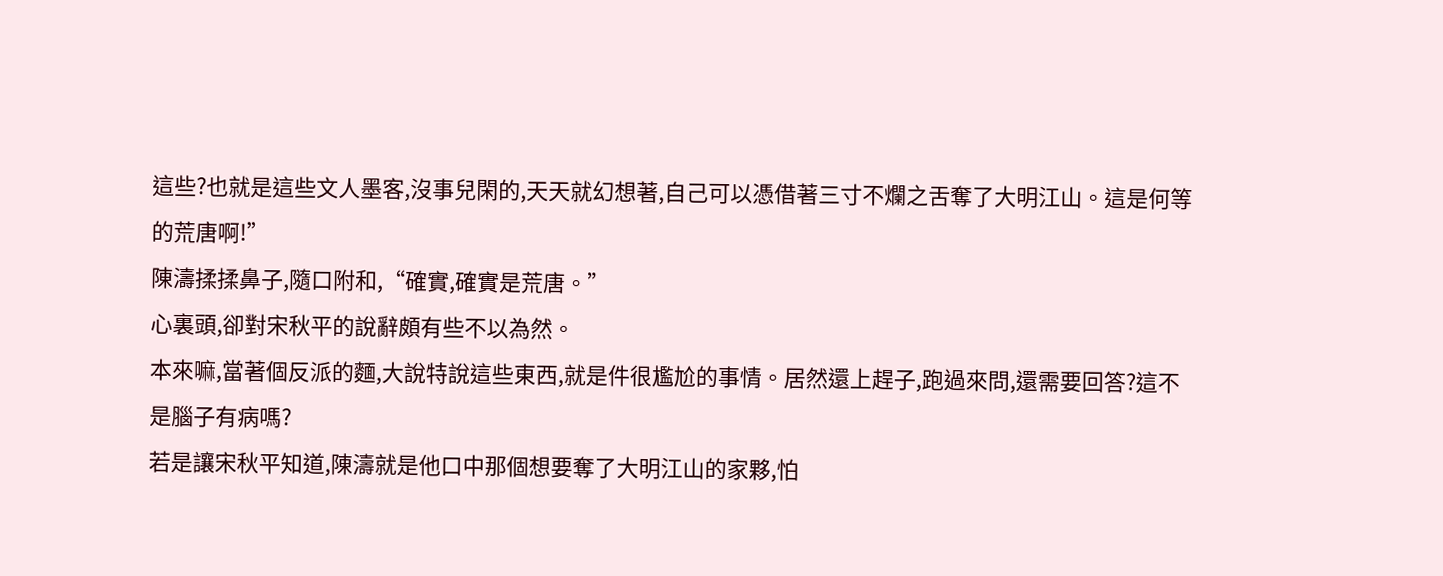這些?也就是這些文人墨客,沒事兒閑的,天天就幻想著,自己可以憑借著三寸不爛之舌奪了大明江山。這是何等的荒唐啊!”
陳濤揉揉鼻子,隨口附和,“確實,確實是荒唐。”
心裏頭,卻對宋秋平的說辭頗有些不以為然。
本來嘛,當著個反派的麵,大說特說這些東西,就是件很尷尬的事情。居然還上趕子,跑過來問,還需要回答?這不是腦子有病嗎?
若是讓宋秋平知道,陳濤就是他口中那個想要奪了大明江山的家夥,怕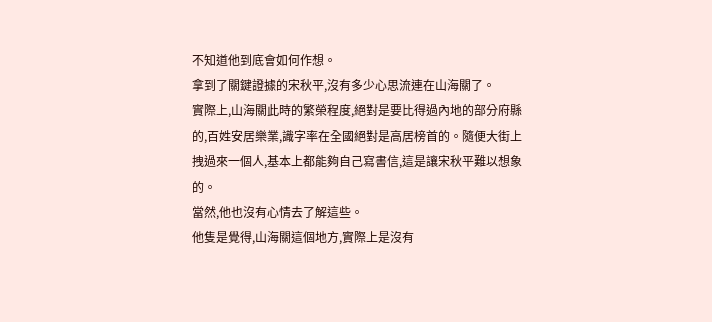不知道他到底會如何作想。
拿到了關鍵證據的宋秋平,沒有多少心思流連在山海關了。
實際上,山海關此時的繁榮程度,絕對是要比得過內地的部分府縣的,百姓安居樂業,識字率在全國絕對是高居榜首的。隨便大街上拽過來一個人,基本上都能夠自己寫書信,這是讓宋秋平難以想象的。
當然,他也沒有心情去了解這些。
他隻是覺得,山海關這個地方,實際上是沒有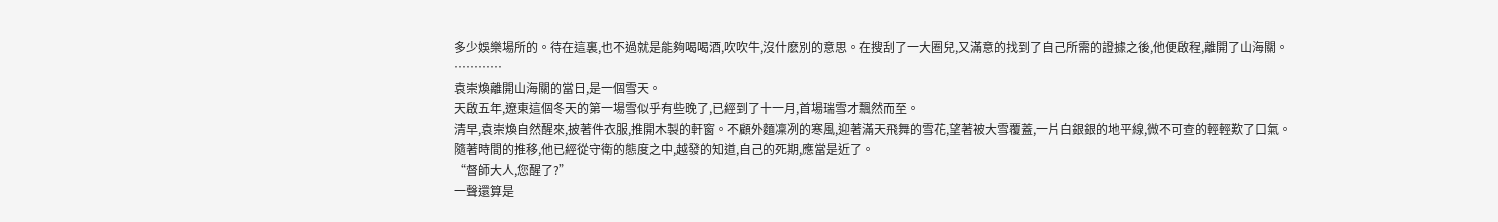多少娛樂場所的。待在這裏,也不過就是能夠喝喝酒,吹吹牛,沒什麽別的意思。在搜刮了一大圈兒,又滿意的找到了自己所需的證據之後,他便啟程,離開了山海關。
…………
袁崇煥離開山海關的當日,是一個雪天。
天啟五年,遼東這個冬天的第一場雪似乎有些晚了,已經到了十一月,首場瑞雪才飄然而至。
清早,袁崇煥自然醒來,披著件衣服,推開木製的軒窗。不顧外麵凜冽的寒風,迎著滿天飛舞的雪花,望著被大雪覆蓋,一片白銀銀的地平線,微不可查的輕輕歎了口氣。
隨著時間的推移,他已經從守衛的態度之中,越發的知道,自己的死期,應當是近了。
“督師大人,您醒了?”
一聲還算是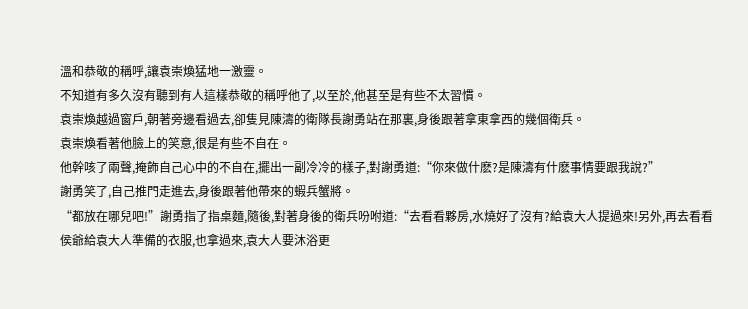溫和恭敬的稱呼,讓袁崇煥猛地一激靈。
不知道有多久沒有聽到有人這樣恭敬的稱呼他了,以至於,他甚至是有些不太習慣。
袁崇煥越過窗戶,朝著旁邊看過去,卻隻見陳濤的衛隊長謝勇站在那裏,身後跟著拿東拿西的幾個衛兵。
袁崇煥看著他臉上的笑意,很是有些不自在。
他幹咳了兩聲,掩飾自己心中的不自在,擺出一副冷冷的樣子,對謝勇道:“你來做什麽?是陳濤有什麽事情要跟我說?”
謝勇笑了,自己推門走進去,身後跟著他帶來的蝦兵蟹將。
“都放在哪兒吧!”謝勇指了指桌麵,隨後,對著身後的衛兵吩咐道:“去看看夥房,水燒好了沒有?給袁大人提過來!另外,再去看看侯爺給袁大人準備的衣服,也拿過來,袁大人要沐浴更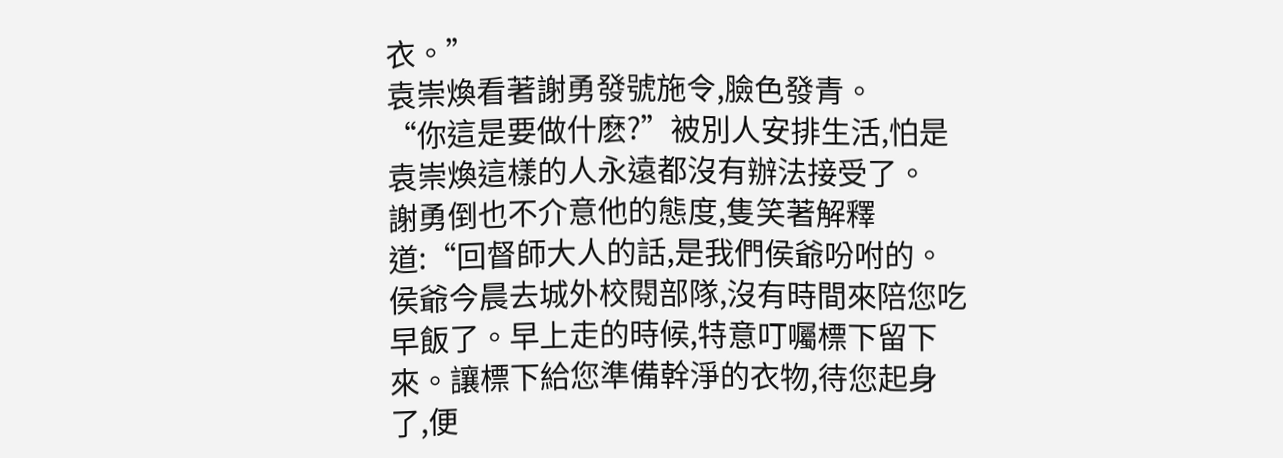衣。”
袁崇煥看著謝勇發號施令,臉色發青。
“你這是要做什麽?”被別人安排生活,怕是袁崇煥這樣的人永遠都沒有辦法接受了。
謝勇倒也不介意他的態度,隻笑著解釋道:“回督師大人的話,是我們侯爺吩咐的。侯爺今晨去城外校閱部隊,沒有時間來陪您吃早飯了。早上走的時候,特意叮囑標下留下來。讓標下給您準備幹淨的衣物,待您起身了,便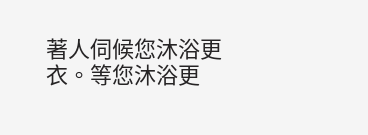著人伺候您沐浴更衣。等您沐浴更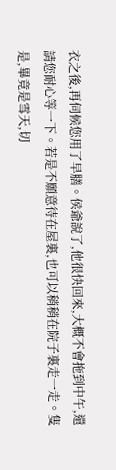衣之後,再伺候您用了早膳。侯爺說了,他很快回來,大概不會拖到中午,還請您耐心等一下。若是不願意待在屋裏,也可以稍稍在院子裏走一走。隻是,畢竟是雪天,切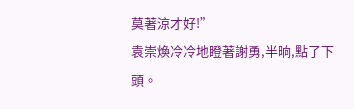莫著涼才好!”
袁崇煥冷冷地瞪著謝勇,半晌,點了下頭。